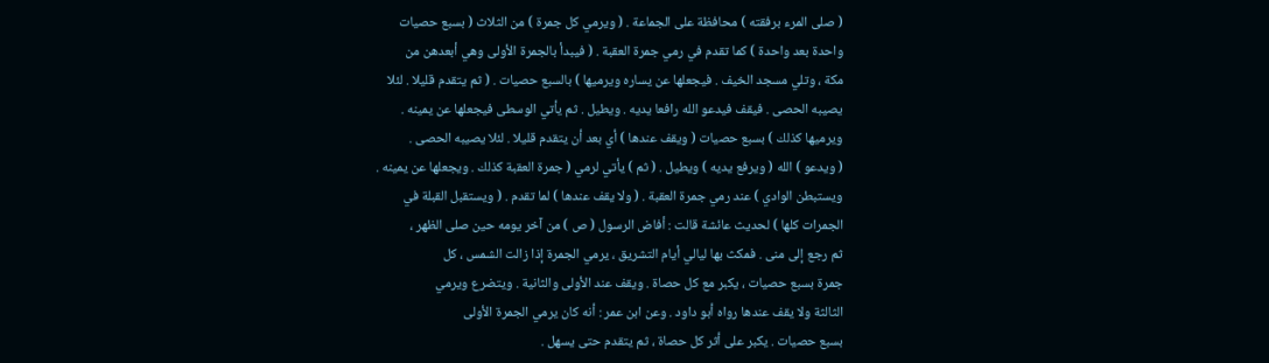( صلى المرء برفقته ) محافظة على الجماعة . ( ويرمي كل جمرة ) من الثلاث ( بسبع حصيات
واحدة بعد واحدة ) كما تقدم في رمي جمرة العقبة . ( فيبدأ بالجمرة الأولى وهي أبعدهن من
مكة ، وتلي مسجد الخيف . فيجعلها عن يساره ويرميها ) بالسبع حصيات . ( ثم يتقدم قليلا . لئلا
يصيبه الحصى . فيقف فيدعو الله رافعا يديه . ويطيل . ثم يأتي الوسطى فيجعلها عن يمينه .
ويرميها كذلك ) بسبع حصيات ( ويقف عندها ) أي بعد أن يتقدم قليلا . لئلا يصيبه الحصى .
( ويدعو ) الله ( ويرفع يديه ) ويطيل . ( ثم ) يأتي لرمي ( جمرة العقبة كذلك . ويجعلها عن يمينه .
ويستبطن الوادي ) عند رمي جمرة العقبة . ( ولا يقف عندها ) لما تقدم . ( ويستقبل القبلة في
الجمرات كلها ) لحديث عائشة قالت : أفاض الرسول ( ص ) من آخر يومه حين صلى الظهر ،
ثم رجع إلى منى . فمكث بها ليالي أيام التشريق ، يرمي الجمرة إذا زالت الشمس ، كل
جمرة بسبع حصيات ، يكبر مع كل حصاة . ويقف عند الأولى والثانية . ويتضرع ويرمي
الثالثة ولا يقف عندها رواه أبو داود . وعن ابن عمر : أنه كان يرمي الجمرة الأولى
بسبع حصيات . يكبر على أثر كل حصاة ، ثم يتقدم حتى يسهل .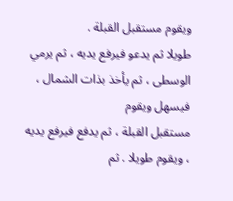ويقوم مستقبل القبلة .
طويلا ثم يدعو فيرفع يديه ، ثم يرمي الوسطى ، ثم يأخذ بذات الشمال ، فيسهل ويقوم
مستقبل القبلة ، ثم يدفع فيرفع يديه ، ويقوم طويلا . ثم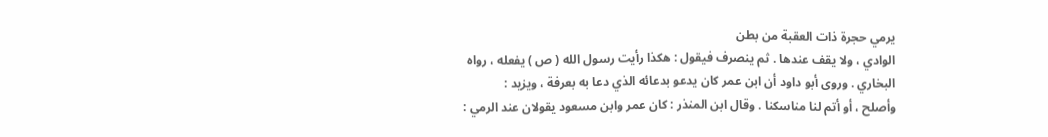يرمي حجرة ذات العقبة من بطن
الوادي ، ولا يقف عندها . ثم ينصرف فيقول : هكذا رأيت رسول الله ( ص ) يفعله ، رواه
البخاري . وروى أبو داود أن ابن عمر كان يدعو بدعائه الذي دعا به بعرفة ، ويزيد :
وأصلح ، أو أتم لنا مناسكنا . وقال ابن المنذر : كان عمر وابن مسعود يقولان عند الرمي :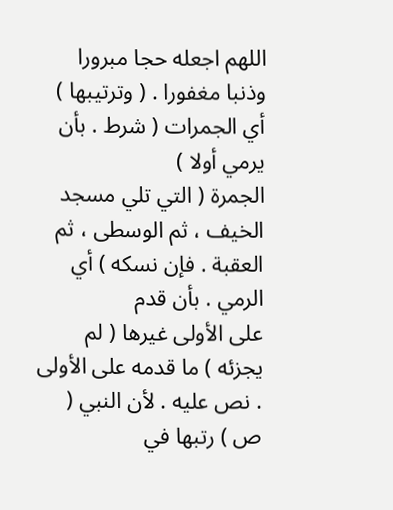اللهم اجعله حجا مبرورا وذنبا مغفورا . ( وترتيبها ) أي الجمرات ( شرط . بأن يرمي أولا )
الجمرة ( التي تلي مسجد الخيف ، ثم الوسطى ، ثم العقبة . فإن نسكه ) أي الرمي . بأن قدم
على الأولى غيرها ( لم يجزئه ) ما قدمه على الأولى . نص عليه . لأن النبي ( ص ) رتبها في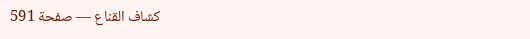كشاف القناع — صفحة 591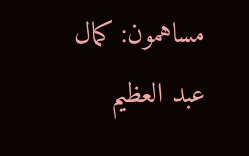مساهمون: كمال عبد العظيم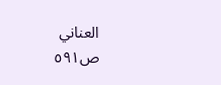العناني
ص٥٩١